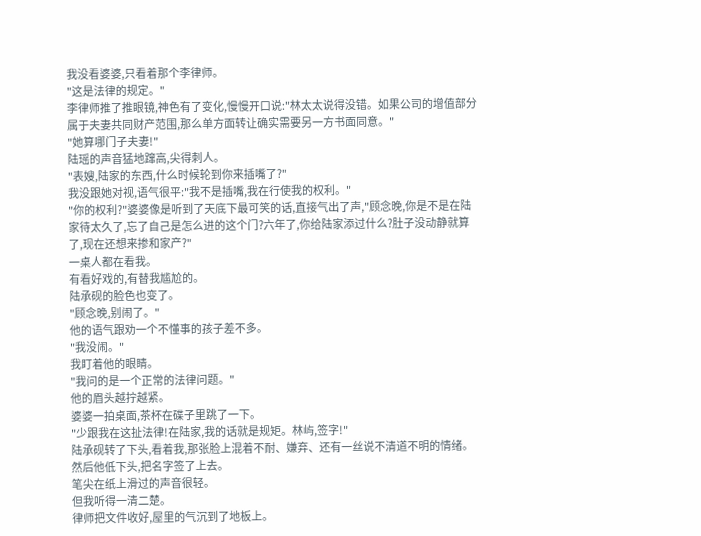我没看婆婆,只看着那个李律师。
"这是法律的规定。"
李律师推了推眼镜,神色有了变化,慢慢开口说:"林太太说得没错。如果公司的增值部分属于夫妻共同财产范围,那么单方面转让确实需要另一方书面同意。"
"她算哪门子夫妻!"
陆瑶的声音猛地蹿高,尖得刺人。
"表嫂,陆家的东西,什么时候轮到你来插嘴了?"
我没跟她对视,语气很平:"我不是插嘴,我在行使我的权利。"
"你的权利?"婆婆像是听到了天底下最可笑的话,直接气出了声,"顾念晚,你是不是在陆家待太久了,忘了自己是怎么进的这个门?六年了,你给陆家添过什么?肚子没动静就算了,现在还想来掺和家产?"
一桌人都在看我。
有看好戏的,有替我尴尬的。
陆承砚的脸色也变了。
"顾念晚,别闹了。"
他的语气跟劝一个不懂事的孩子差不多。
"我没闹。"
我盯着他的眼睛。
"我问的是一个正常的法律问题。"
他的眉头越拧越紧。
婆婆一拍桌面,茶杯在碟子里跳了一下。
"少跟我在这扯法律!在陆家,我的话就是规矩。林屿,签字!"
陆承砚转了下头,看着我,那张脸上混着不耐、嫌弃、还有一丝说不清道不明的情绪。
然后他低下头,把名字签了上去。
笔尖在纸上滑过的声音很轻。
但我听得一清二楚。
律师把文件收好,屋里的气沉到了地板上。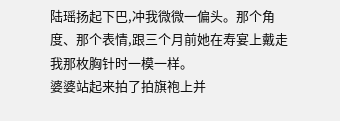陆瑶扬起下巴,冲我微微一偏头。那个角度、那个表情,跟三个月前她在寿宴上戴走我那枚胸针时一模一样。
婆婆站起来拍了拍旗袍上并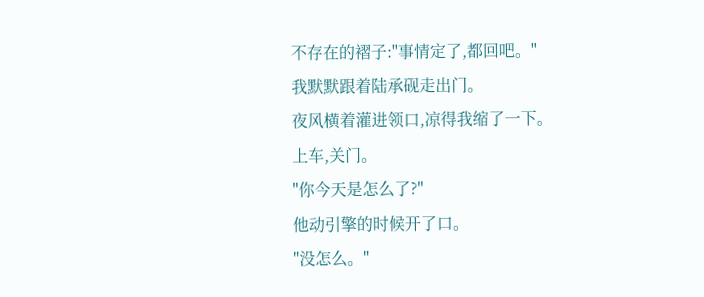不存在的褶子:"事情定了,都回吧。"
我默默跟着陆承砚走出门。
夜风横着灌进领口,凉得我缩了一下。
上车,关门。
"你今天是怎么了?"
他动引擎的时候开了口。
"没怎么。"